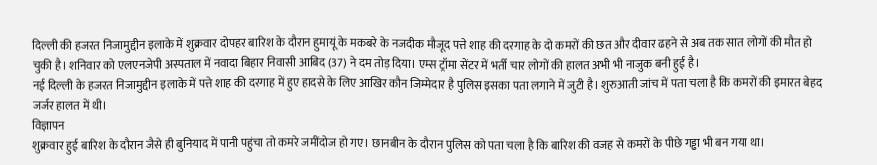दिल्ली की हजरत निजामुद्दीन इलाके में शुक्रवार दोपहर बारिश के दौरान हुमायूं के मकबरे के नजदीक मौजूद पत्ते शाह की दरगाह के दो कमरों की छत और दीवार ढहने से अब तक सात लोगों की मौत हो चुकी है। शनिवार को एलएनजेपी अस्पताल में नवादा बिहार निवासी आबिद (37) ने दम तोड़ दिया। एम्स ट्रॉमा सेंटर में भर्ती चार लोगों की हालत अभी भी नाजुक बनी हुई है।
नई दिल्ली के हजरत निजामुद्दीन इलाके में पत्ते शाह की दरगाह में हुए हादसे के लिए आखिर कौन जिम्मेदार है पुलिस इसका पता लगाने में जुटी है। शुरुआती जांच में पता चला है कि कमरों की इमारत बेहद जर्जर हालत में थी।
विज्ञापन
शुक्रवार हुई बारिश के दौरान जैसे ही बुनियाद में पानी पहुंचा तो कमरे जमींदोज हो गए। छानबीन के दौरान पुलिस को पता चला है कि बारिश की वजह से कमरों के पीछे गड्ढा भी बन गया था।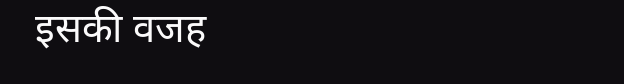इसकी वजह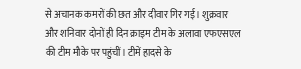से अचानक कमरों की छत और दीवार गिर गई। शुक्रवार और शनिवार दोनों ही दिन क्राइम टीम के अलावा एफएसएल की टीम मौके पर पहुंचीं। टीमें हादसे के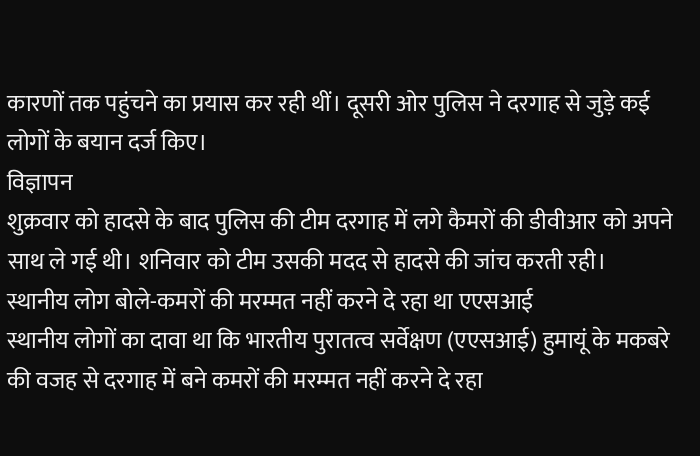कारणों तक पहुंचने का प्रयास कर रही थीं। दूसरी ओर पुलिस ने दरगाह से जुड़े कई लोगों के बयान दर्ज किए।
विज्ञापन
शुक्रवार को हादसे के बाद पुलिस की टीम दरगाह में लगे कैमरों की डीवीआर को अपने साथ ले गई थी। शनिवार को टीम उसकी मदद से हादसे की जांच करती रही।
स्थानीय लोग बोले-कमरों की मरम्मत नहीं करने दे रहा था एएसआई
स्थानीय लोगों का दावा था कि भारतीय पुरातत्व सर्वेक्षण (एएसआई) हुमायूं के मकबरे की वजह से दरगाह में बने कमरों की मरम्मत नहीं करने दे रहा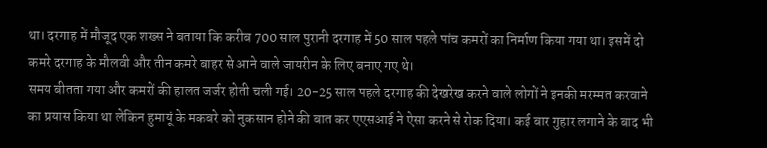था। दरगाह में मौजूद एक शख्स ने बताया कि करीब 700 साल पुरानी दरगाह में 50 साल पहले पांच कमरों का निर्माण किया गया था। इसमें दो कमरे दरगाह के मौलवी और तीन कमरे बाहर से आने वाले जायरीन के लिए बनाए गए थे।
समय बीतता गया और कमरों की हालत जर्जर होती चली गई। 20-25 साल पहले दरगाह की देखरेख करने वाले लोगों ने इनकी मरम्मत करवाने का प्रयास किया था लेकिन हुमायूं के मकबरे को नुकसान होने की बात कर एएसआई ने ऐसा करने से रोक दिया। कई बार गुहार लगाने के बाद भी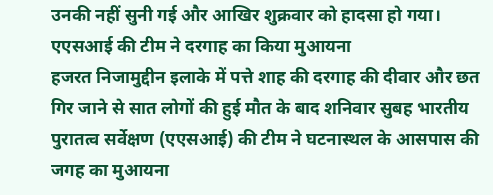उनकी नहीं सुनी गई और आखिर शुक्रवार को हादसा हो गया।
एएसआई की टीम ने दरगाह का किया मुआयना
हजरत निजामुद्दीन इलाके में पत्ते शाह की दरगाह की दीवार और छत गिर जाने से सात लोगों की हुई मौत के बाद शनिवार सुबह भारतीय पुरातत्व सर्वेक्षण (एएसआई) की टीम ने घटनास्थल के आसपास की जगह का मुआयना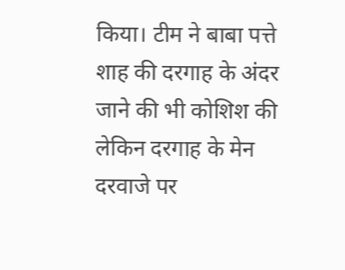किया। टीम ने बाबा पत्ते शाह की दरगाह के अंदर जाने की भी कोशिश की लेकिन दरगाह के मेन दरवाजे पर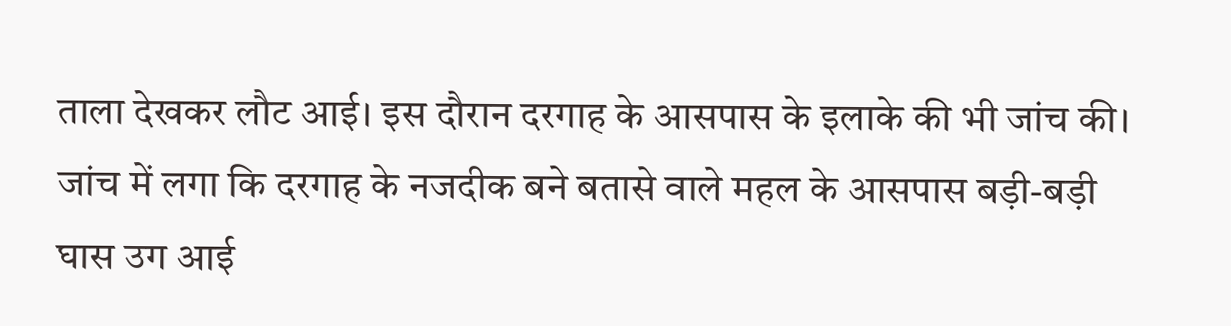ताला देखकर लौट आई। इस दौरान दरगाह के आसपास के इलाके की भी जांच की।
जांच में लगा कि दरगाह के नजदीक बने बतासे वाले महल के आसपास बड़ी-बड़ी घास उग आई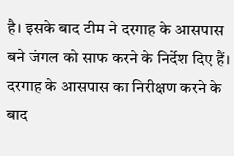है। इसके बाद टीम ने दरगाह के आसपास बने जंगल को साफ करने के निर्देश दिए हैं।
दरगाह के आसपास का निरीक्षण करने के बाद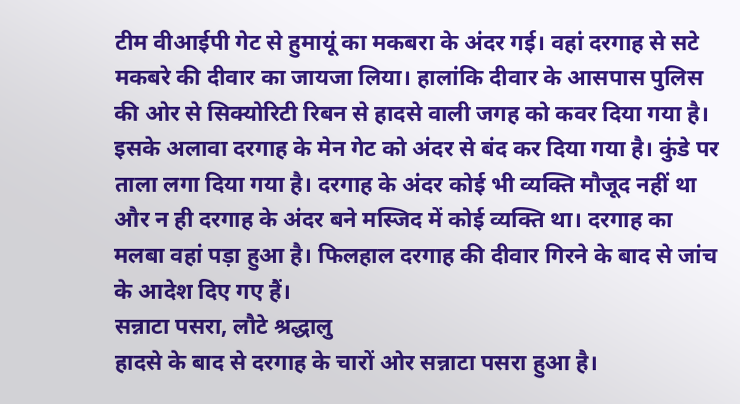टीम वीआईपी गेट से हुमायूं का मकबरा के अंदर गई। वहां दरगाह से सटे मकबरे की दीवार का जायजा लिया। हालांकि दीवार के आसपास पुलिस की ओर से सिक्योरिटी रिबन से हादसे वाली जगह को कवर दिया गया है।
इसके अलावा दरगाह के मेन गेट को अंदर से बंद कर दिया गया है। कुंडे पर ताला लगा दिया गया है। दरगाह के अंदर कोई भी व्यक्ति मौजूद नहीं था और न ही दरगाह के अंदर बने मस्जिद में कोई व्यक्ति था। दरगाह का मलबा वहां पड़ा हुआ है। फिलहाल दरगाह की दीवार गिरने के बाद से जांच के आदेश दिए गए हैं।
सन्नाटा पसरा, लौटे श्रद्धालु
हादसे के बाद से दरगाह के चारों ओर सन्नाटा पसरा हुआ है।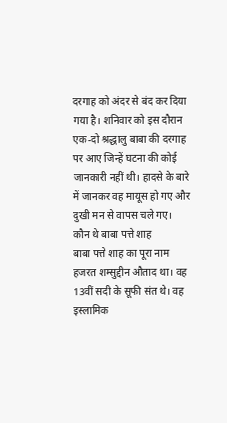दरगाह को अंदर से बंद कर दिया गया है। शनिवार को इस दौरान एक-दो श्रद्धालु बाबा की दरगाह पर आए जिन्हें घटना की कोई जानकारी नहीं थी। हादसे के बारे में जानकर वह मायूस हो गए और दुखी मन से वापस चले गए।
कौन थे बाबा पत्ते शाह
बाबा पत्ते शाह का पूरा नाम हजरत शम्सुद्दीन औताद था। वह 13वीं सदी के सूफी संत थे। वह इस्लामिक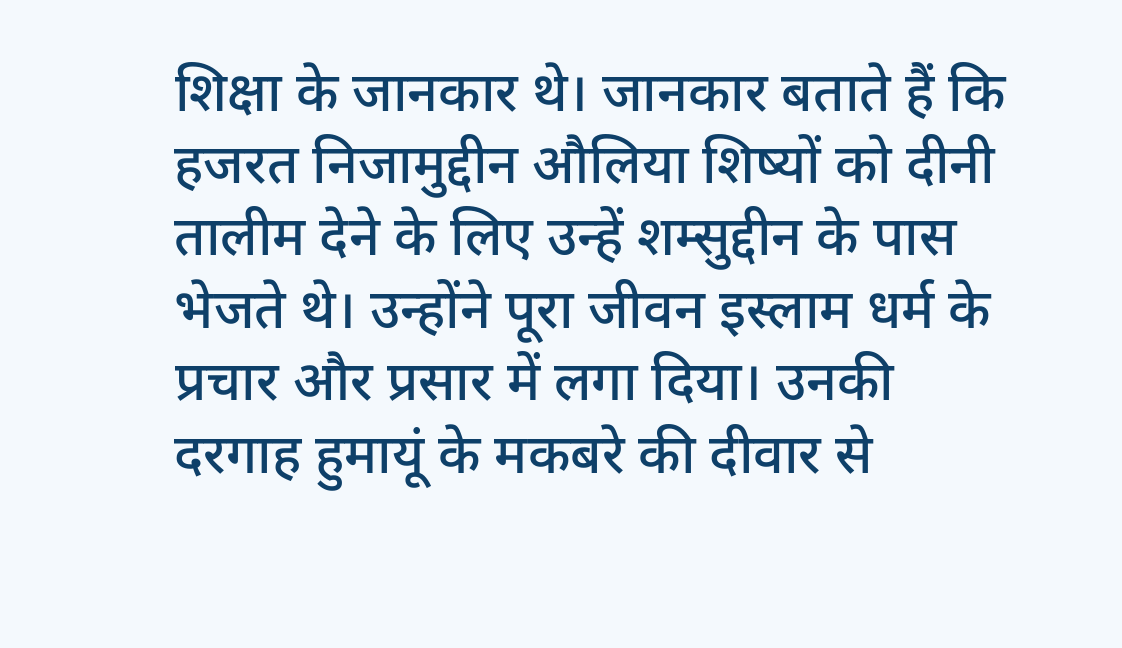शिक्षा के जानकार थे। जानकार बताते हैं कि हजरत निजामुद्दीन औलिया शिष्यों को दीनी तालीम देने के लिए उन्हें शम्सुद्दीन के पास भेजते थे। उन्होंने पूरा जीवन इस्लाम धर्म के प्रचार और प्रसार में लगा दिया। उनकी दरगाह हुमायूं के मकबरे की दीवार से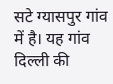सटे ग्यासपुर गांव में है। यह गांव दिल्ली की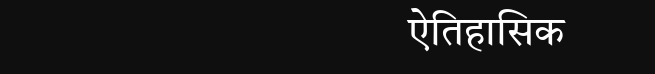ऐतिहासिक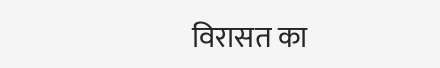विरासत का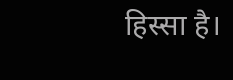हिस्सा है।